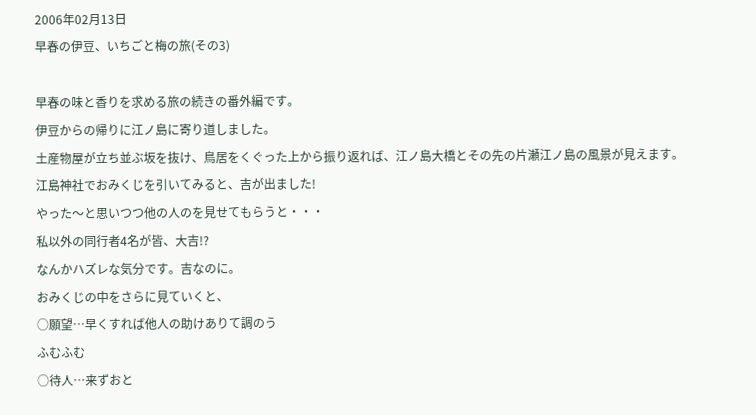2006年02月13日
早春の伊豆、いちごと梅の旅(その3)

早春の味と香りを求める旅の続きの番外編です。
伊豆からの帰りに江ノ島に寄り道しました。
土産物屋が立ち並ぶ坂を抜け、鳥居をくぐった上から振り返れば、江ノ島大橋とその先の片瀬江ノ島の風景が見えます。
江島神社でおみくじを引いてみると、吉が出ました!
やった〜と思いつつ他の人のを見せてもらうと・・・
私以外の同行者4名が皆、大吉!?
なんかハズレな気分です。吉なのに。
おみくじの中をさらに見ていくと、
○願望…早くすれば他人の助けありて調のう
ふむふむ
○待人…来ずおと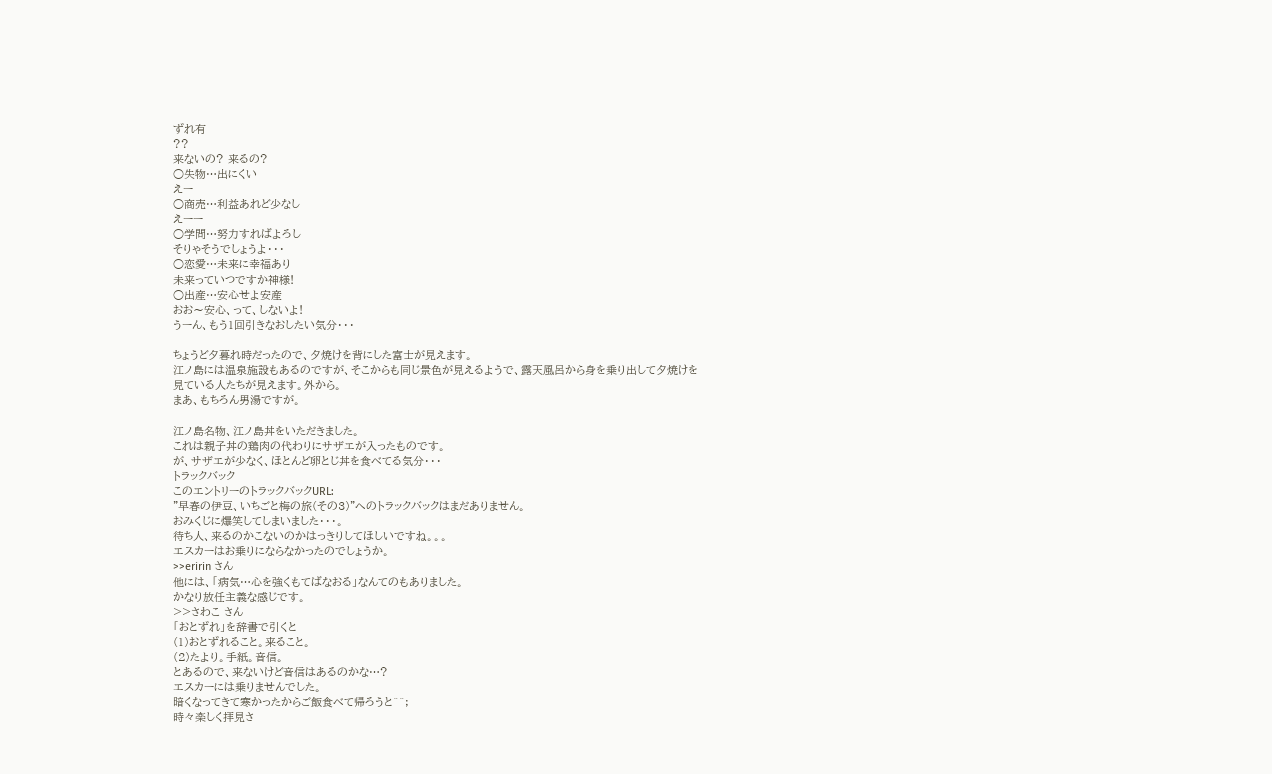ずれ有
??
来ないの? 来るの?
○失物…出にくい
えー
○商売…利益あれど少なし
えーー
○学問…努力すればよろし
そりゃそうでしょうよ・・・
○恋愛…未来に幸福あり
未来っていつですか神様!
○出産…安心せよ安産
おお〜安心、って、しないよ!
うーん、もう1回引きなおしたい気分・・・

ちょうど夕暮れ時だったので、夕焼けを背にした富士が見えます。
江ノ島には温泉施設もあるのですが、そこからも同じ景色が見えるようで、露天風呂から身を乗り出して夕焼けを見ている人たちが見えます。外から。
まあ、もちろん男湯ですが。

江ノ島名物、江ノ島丼をいただきました。
これは親子丼の鶏肉の代わりにサザエが入ったものです。
が、サザエが少なく、ほとんど卵とじ丼を食べてる気分・・・
トラックバック
このエントリーのトラックバックURL:
"早春の伊豆、いちごと梅の旅(その3)"へのトラックバックはまだありません。
おみくじに爆笑してしまいました・・・。
待ち人、来るのかこないのかはっきりしてほしいですね。。。
エスカーはお乗りにならなかったのでしょうか。
>>eririn さん
他には、「病気…心を強くもてばなおる」なんてのもありました。
かなり放任主義な感じです。
>>さわこ さん
「おとずれ」を辞書で引くと
(1)おとずれること。来ること。
(2)たより。手紙。音信。
とあるので、来ないけど音信はあるのかな…?
エスカーには乗りませんでした。
暗くなってきて寒かったからご飯食べて帰ろうと^^;
時々楽しく拝見さ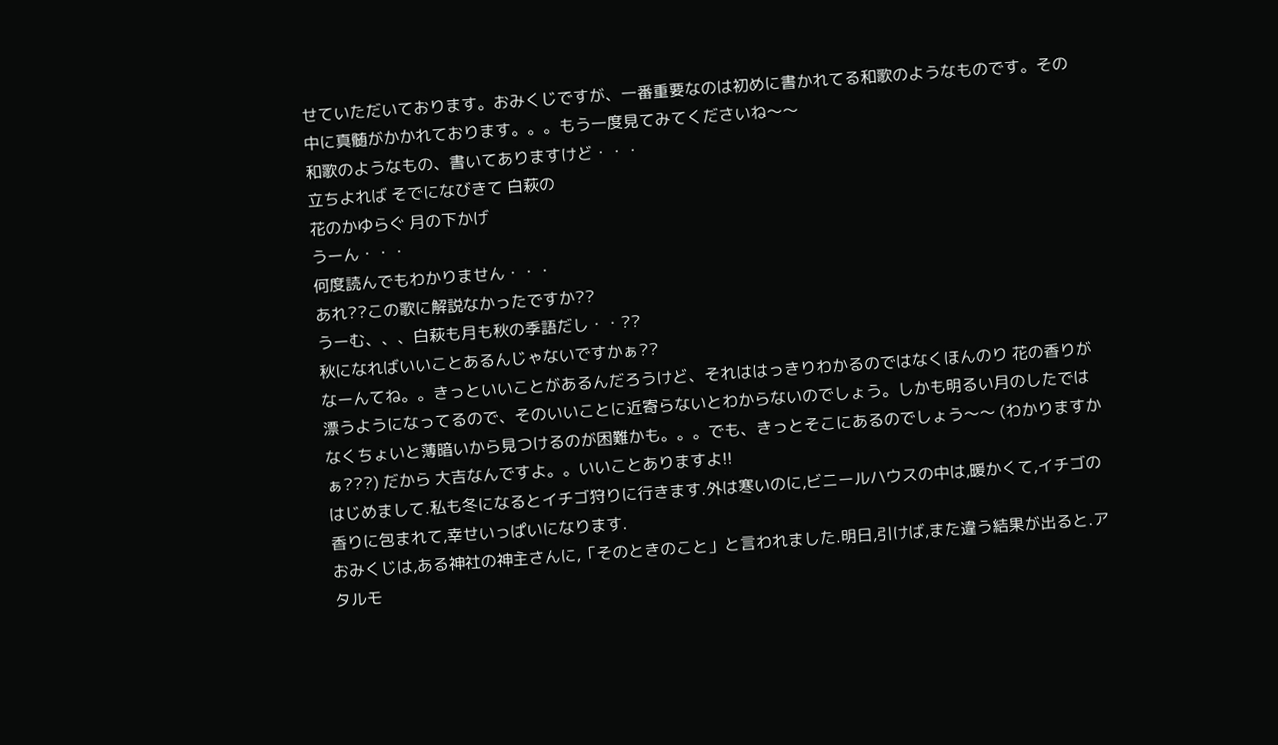せていただいております。おみくじですが、一番重要なのは初めに書かれてる和歌のようなものです。その中に真髄がかかれております。。。もう一度見てみてくださいね〜〜
和歌のようなもの、書いてありますけど・・・
立ちよれば そでになびきて 白萩の
花のかゆらぐ 月の下かげ
うーん・・・
何度読んでもわかりません・・・
あれ??この歌に解説なかったですか??
うーむ、、、白萩も月も秋の季語だし・・??
秋になればいいことあるんじゃないですかぁ??
なーんてね。。きっといいことがあるんだろうけど、それははっきりわかるのではなくほんのり 花の香りが漂うようになってるので、そのいいことに近寄らないとわからないのでしょう。しかも明るい月のしたではなくちょいと薄暗いから見つけるのが困難かも。。。でも、きっとそこにあるのでしょう〜〜 (わかりますかぁ???) だから 大吉なんですよ。。いいことありますよ!!
はじめまして.私も冬になるとイチゴ狩りに行きます.外は寒いのに,ビニールハウスの中は,暖かくて,イチゴの香りに包まれて,幸せいっぱいになります.
おみくじは,ある神社の神主さんに,「そのときのこと」と言われました.明日,引けば,また違う結果が出ると.アタルモ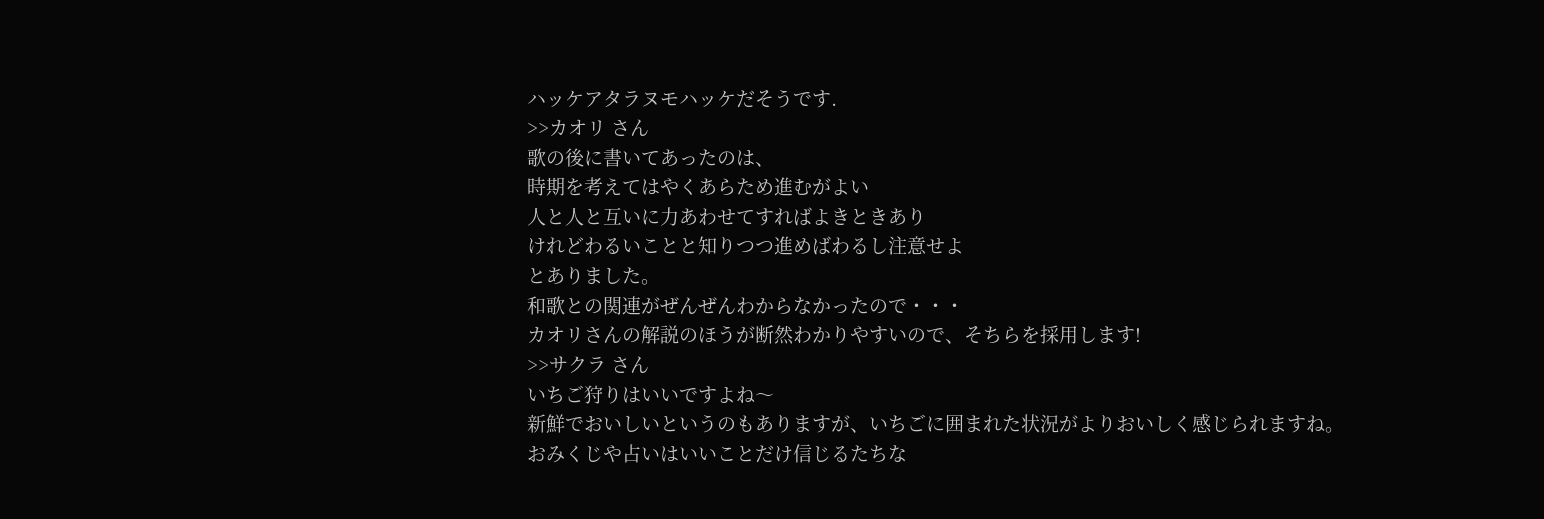ハッケアタラヌモハッケだそうです.
>>カオリ さん
歌の後に書いてあったのは、
時期を考えてはやくあらため進むがよい
人と人と互いに力あわせてすればよきときあり
けれどわるいことと知りつつ進めばわるし注意せよ
とありました。
和歌との関連がぜんぜんわからなかったので・・・
カオリさんの解説のほうが断然わかりやすいので、そちらを採用します!
>>サクラ さん
いちご狩りはいいですよね〜
新鮮でおいしいというのもありますが、いちごに囲まれた状況がよりおいしく感じられますね。
おみくじや占いはいいことだけ信じるたちな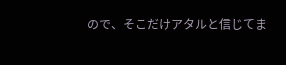ので、そこだけアタルと信じてま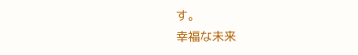す。
幸福な未来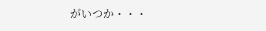がいつか・・・